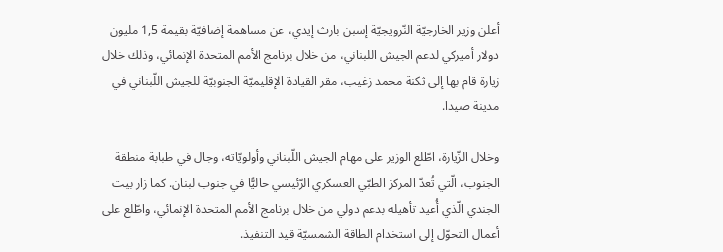أعلن وزير الخارجيّة النّرويجيّة إسبن بارث إيدي، عن مساهمة إضافيّة بقيمة 1,5 مليون دولار أميركي لدعم الجيش اللبناني، من خلال برنامج الأمم المتحدة الإنمائي، وذلك خلال زيارة قام بها إلى ثكنة محمد زغيب، مقر القيادة الإقليميّة الجنوبيّة للجيش اللّبناني في مدينة صيدا.

وخلال الزّيارة، اطّلع الوزير على مهام الجيش اللّبناني وأولويّاته، وجال في طبابة منطقة الجنوب، الّتي تُعدّ المركز الطبّي العسكري الرّئيسي حاليًّا في جنوب لبنان. كما زار بيت الجندي الّذي أُعيد تأهيله بدعم دولي من خلال برنامج الأمم المتحدة الإنمائي، واطّلع على أعمال التحوّل إلى استخدام الطاقة الشمسيّة قيد التنفيذ.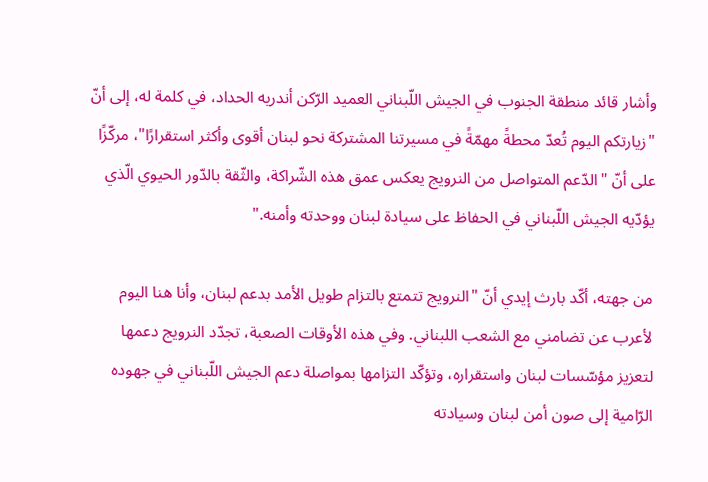وأشار قائد منطقة الجنوب في الجيش اللّبناني العميد الرّكن أندريه الحداد، في كلمة له، إلى أنّ "زيارتكم اليوم تُعدّ محطةً مهمّةً في مسيرتنا المشتركة نحو لبنان أقوى وأكثر استقرارًا"، مركّزًا على أنّ "الدّعم المتواصل من النرويج يعكس عمق هذه الشّراكة، والثّقة بالدّور الحيوي الّذي يؤدّيه الجيش اللّبناني في الحفاظ على سيادة لبنان ووحدته وأمنه."

من جهته، أكّد بارث إيدي أنّ "النرويج تتمتع بالتزام طويل الأمد بدعم لبنان، وأنا هنا اليوم لأعرب عن تضامني مع الشعب اللبناني. وفي هذه الأوقات الصعبة، تجدّد النرويج دعمها لتعزيز مؤسّسات لبنان واستقراره، وتؤكّد التزامها بمواصلة دعم الجيش اللّبناني في جهوده الرّامية إلى صون أمن لبنان وسيادته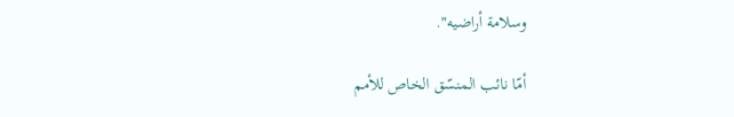وسلامة أراضيه".

أمّا نائب المنسّق الخاص للأمم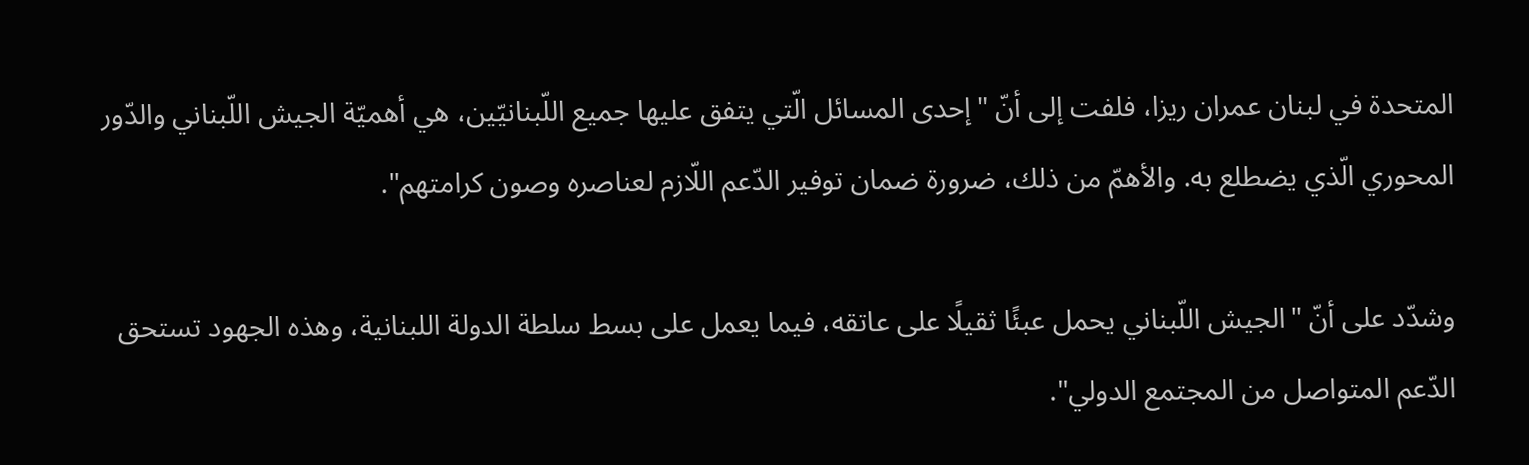المتحدة في لبنان عمران ريزا، فلفت إلى أنّ "إحدى المسائل الّتي يتفق عليها جميع اللّبنانيّين، هي أهميّة الجيش اللّبناني والدّور المحوري الّذي يضطلع به. والأهمّ من ذلك، ضرورة ضمان توفير الدّعم اللّازم لعناصره وصون كرامتهم".

وشدّد على أنّ "الجيش اللّبناني يحمل عبئًا ثقيلًا على عاتقه، فيما يعمل على بسط سلطة الدولة اللبنانية، وهذه الجهود تستحق الدّعم المتواصل من المجتمع الدولي".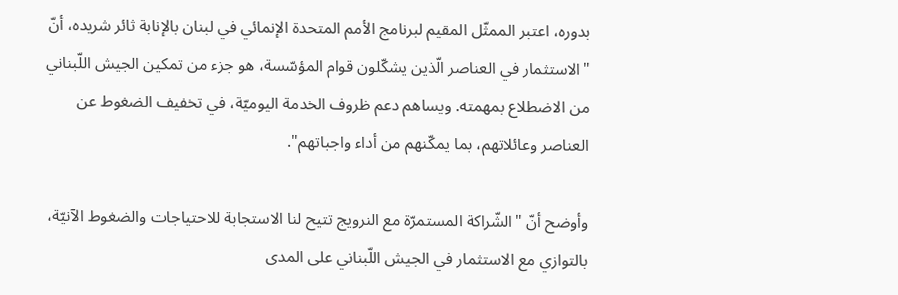بدوره، اعتبر الممثّل المقيم لبرنامج الأمم المتحدة الإنمائي في لبنان بالإنابة ثائر شريده، أنّ "الاستثمار في العناصر الّذين يشكّلون قوام المؤسّسة، هو جزء من تمكين الجيش اللّبناني من الاضطلاع بمهمته. ويساهم دعم ظروف الخدمة اليوميّة، في تخفيف الضغوط عن العناصر وعائلاتهم، بما يمكّنهم من أداء واجباتهم".

وأوضح أنّ "الشّراكة المستمرّة مع النرويج تتيح لنا الاستجابة للاحتياجات والضغوط الآنيّة، بالتوازي مع الاستثمار في الجيش اللّبناني على المدى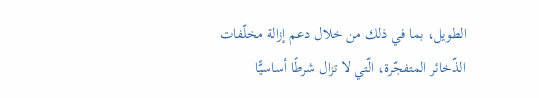الطويل، بما في ذلك من خلال دعم إزالة مخلّفات الذّخائر المتفجّرة، الّتي لا تزال شرطًا أساسيًّا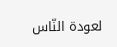لعودة النّاس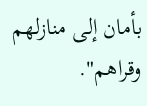بأمان إلى منازلهم وقراهم".